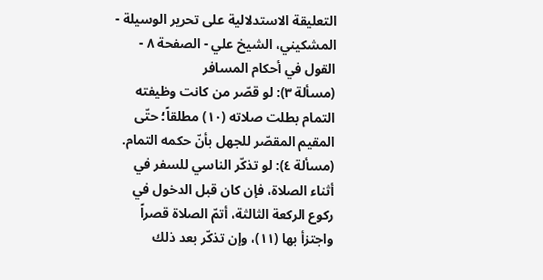التعليقة الاستدلالية على تحرير الوسيلة - المشكيني، الشيخ علي - الصفحة ٨ - القول في أحكام المسافر
(مسألة ٣): لو قصّر من كانت وظيفته التمام بطلت صلاته (١٠) مطلقاً؛ حتّى المقيم المقصّر للجهل بأنّ حكمه التمام.
(مسألة ٤): لو تذكّر الناسي للسفر في أثناء الصلاة، فإن كان قبل الدخول في ركوع الركعة الثالثة، أتمّ الصلاة قصراً واجتزأ بها (١١)، وإن تذكّر بعد ذلك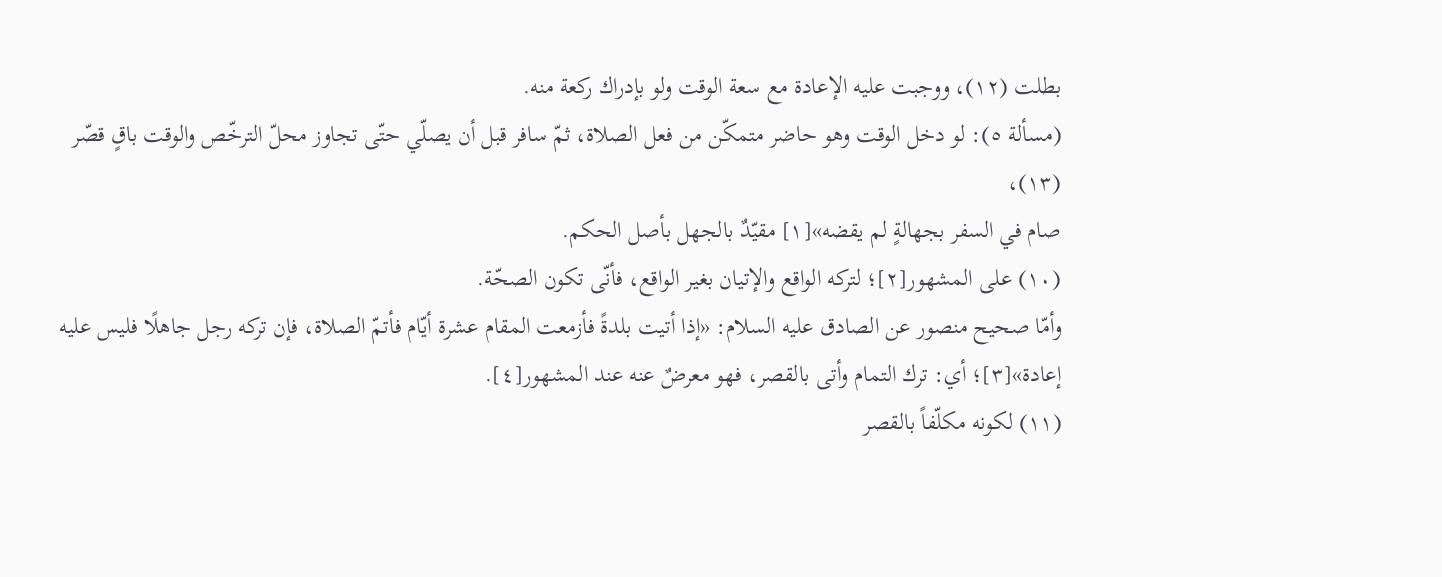بطلت (١٢)، ووجبت عليه الإعادة مع سعة الوقت ولو بإدراك ركعة منه.
(مسألة ٥): لو دخل الوقت وهو حاضر متمكّن من فعل الصلاة، ثمّ سافر قبل أن يصلّي حتّى تجاوز محلّ الترخّص والوقت باقٍ قصّر (١٣)،
صام في السفر بجهالةٍ لم يقضه»[١] مقيّدٌ بالجهل بأصل الحكم.
(١٠) على المشهور[٢]؛ لتركه الواقع والإتيان بغير الواقع، فأنّى تكون الصحّة.
وأمّا صحيح منصور عن الصادق عليه السلام: «إذا أتيت بلدةً فأزمعت المقام عشرة أيّام فأتمّ الصلاة، فإن تركه رجل جاهلًا فليس عليه إعادة»[٣]؛ أي: ترك التمام وأتى بالقصر، فهو معرضٌ عنه عند المشهور[٤].
(١١) لكونه مكلّفاً بالقصر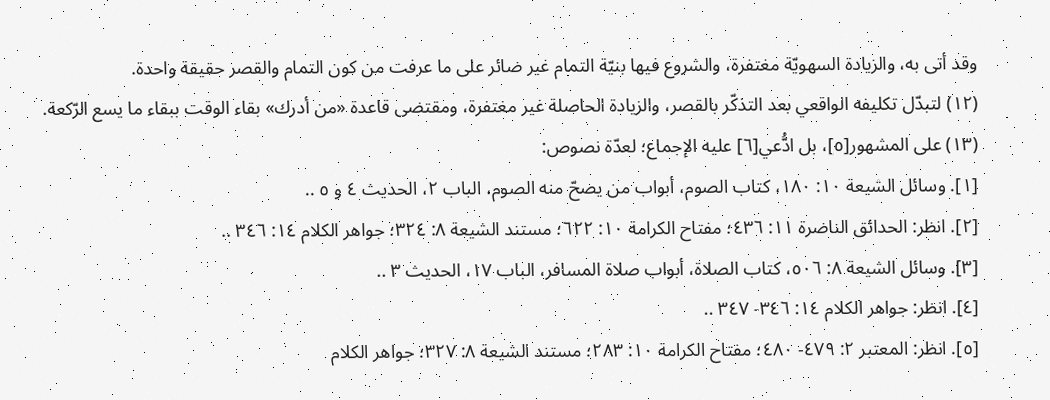وقد أتى به، والزيادة السهويّة مغتفرة، والشروع فيها بنيّة التمام غير ضائر على ما عرفت من كون التمام والقصر حقيقة واحدة.
(١٢) لتبدّل تكليفه الواقعي بعد التذكّر بالقصر، والزيادة الحاصلة غير مغتفرة، ومقتضى قاعدة «من أدرك» بقاء الوقت ببقاء ما يسع الرّكعة.
(١٣) على المشهور[٥]، بل ادُّعي[٦] عليه الإجماع؛ لعدّة نصوص:
[١]. وسائل الشيعة ١٠: ١٨٠، كتاب الصوم، أبواب من يصحّ منه الصوم، الباب ٢، الحديث ٤ و ٥ ..
[٢]. انظر: الحدائق الناضرة ١١: ٤٣٦؛ مفتاح الكرامة ١٠: ٦٢٢؛ مستند الشيعة ٨: ٣٢٤؛ جواهر الكلام ١٤: ٣٤٦ ..
[٣]. وسائل الشيعة ٨: ٥٠٦، كتاب الصلاة، أبواب صلاة المسافر، الباب ١٧، الحديث ٣ ..
[٤]. انظر: جواهر الكلام ١٤: ٣٤٦- ٣٤٧ ..
[٥]. انظر: المعتبر ٢: ٤٧٩- ٤٨٠؛ مفتاح الكرامة ١٠: ٢٨٣؛ مستند الشيعة ٨: ٣٢٧؛ جواهر الكلام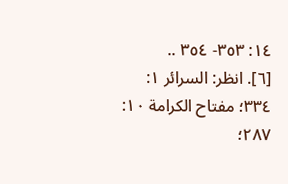١٤: ٣٥٣- ٣٥٤ ..
[٦]. انظر: السرائر ١: ٣٣٤؛ مفتاح الكرامة ١٠: ٢٨٧؛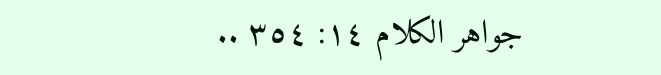جواهر الكلام ١٤: ٣٥٤ ..